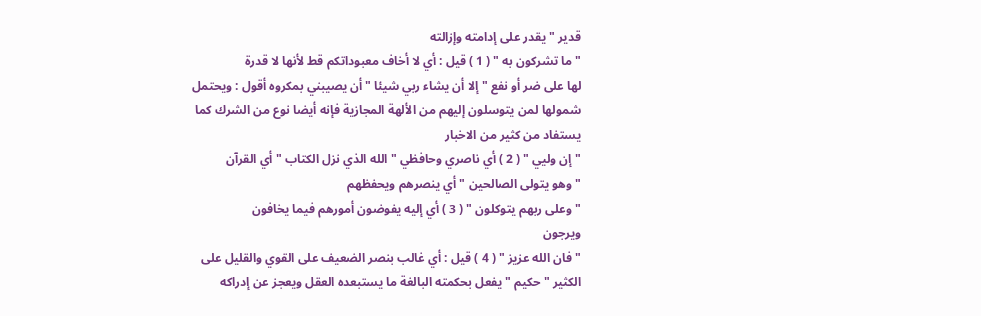قدير " يقدر على إدامته وإزالته
" ما تشركون به " ( 1 ) قيل : أي لا أخاف معبوداتكم قط لأنها لا قدرة
لها على ضر أو نفع " إلا أن يشاء ربي شيئا " أن يصيبني بمكروه أقول : ويحتمل
شمولها لمن يتوسلون إليهم من الألهة المجازية فإنه أيضا نوع من الشرك كما
يستفاد من كثير من الاخبار
" إن وليي " ( 2 ) أي ناصري وحافظي " الله الذي نزل الكتاب " أي القرآن
" وهو يتولى الصالحين " أي ينصرهم ويحفظهم
" وعلى ربهم يتوكلون " ( 3 ) أي إليه يفوضون أمورهم فيما يخافون
ويرجون
" فان الله عزيز " ( 4 ) قيل : أي غالب بنصر الضعيف على القوي والقليل على
الكثير " حكيم " يفعل بحكمته البالغة ما يستبعده العقل ويعجز عن إدراكه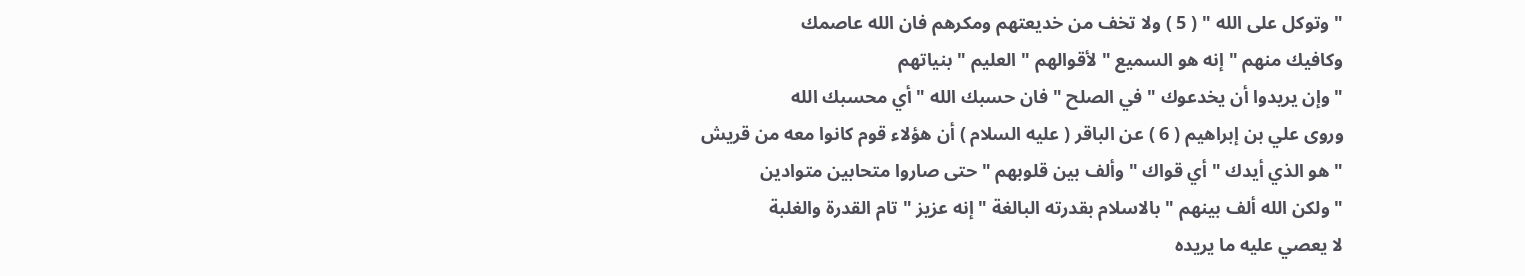" وتوكل على الله " ( 5 ) ولا تخف من خديعتهم ومكرهم فان الله عاصمك
وكافيك منهم " إنه هو السميع " لأقوالهم " العليم " بنياتهم
" وإن يريدوا أن يخدعوك " في الصلح " فان حسبك الله " أي محسبك الله
وروى علي بن إبراهيم ( 6 ) عن الباقر ( عليه السلام ) أن هؤلاء قوم كانوا معه من قريش
" هو الذي أيدك " أي قواك " وألف بين قلوبهم " حتى صاروا متحابين متوادين
" ولكن الله ألف بينهم " بالاسلام بقدرته البالغة " إنه عزيز " تام القدرة والغلبة
لا يعصي عليه ما يريده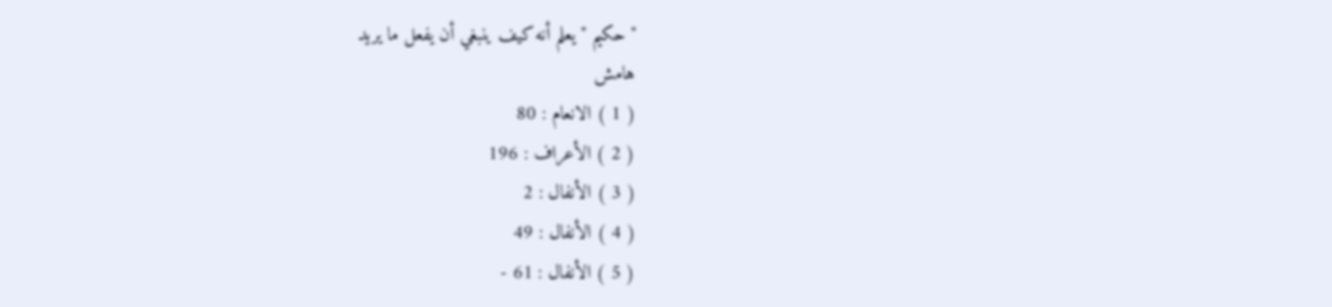" حكيم " يعلم أنه كيف ينبغي أن يفعل ما يريد
هامش
( 1 ) الانعام : 80
( 2 ) الأعراف : 196
( 3 ) الأنفال : 2
( 4 ) الأنفال : 49
( 5 ) الأنفال : 61 -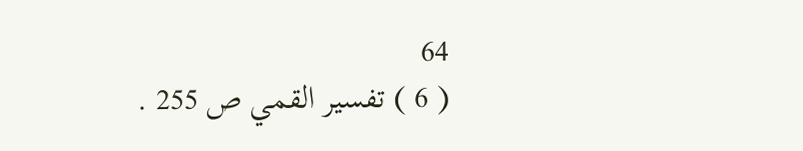64
( 6 ) تفسير القمي ص 255 .